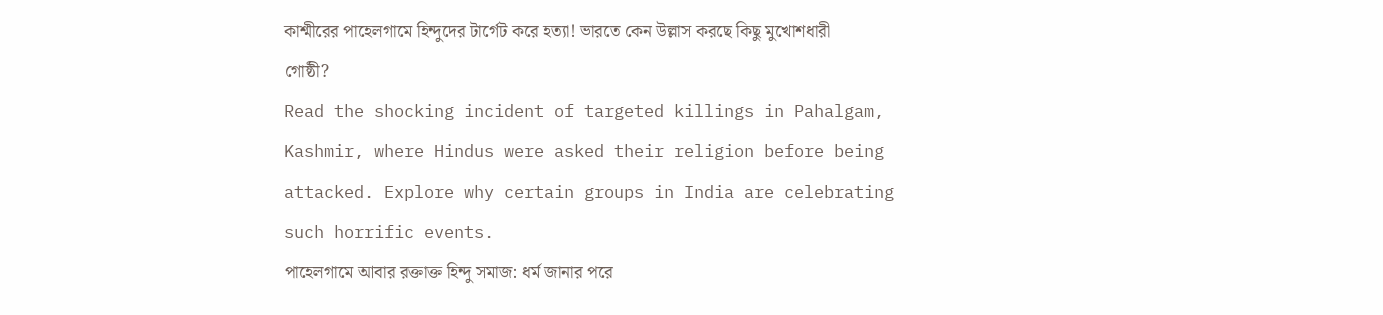কাশ্মীরের পাহেলগামে হিন্দুদের টার্গেট করে হত্যা! ভারতে কেন উল্লাস করছে কিছু মুখোশধারী গোষ্ঠী?
Read the shocking incident of targeted killings in Pahalgam, Kashmir, where Hindus were asked their religion before being attacked. Explore why certain groups in India are celebrating such horrific events.
পাহেলগামে আবার রক্তাক্ত হিন্দু সমাজ: ধর্ম জানার পরে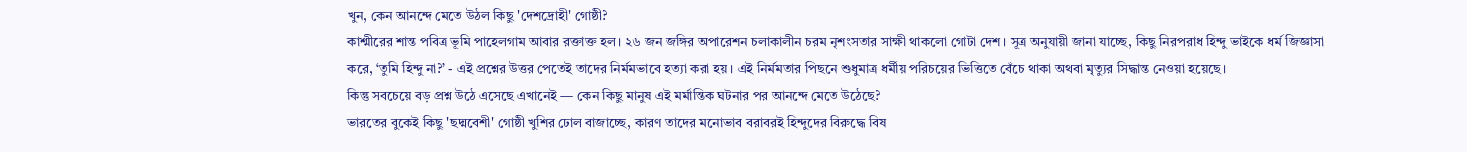খুন, কেন আনন্দে মেতে উঠল কিছু 'দেশদ্রোহী' গোষ্ঠী?
কাশ্মীরের শান্ত পবিত্র ভূমি পাহেলগাম আবার রক্তাক্ত হল। ২৬ জন জঙ্গির অপারেশন চলাকালীন চরম নৃশংসতার সাক্ষী থাকলো গোটা দেশ। সূত্র অনুযায়ী জানা যাচ্ছে, কিছু নিরপরাধ হিন্দু ভাইকে ধর্ম জিজ্ঞাসা করে, ‘তুমি হিন্দু না?’ - এই প্রশ্নের উত্তর পেতেই তাদের নির্মমভাবে হত্যা করা হয়। এই নির্মমতার পিছনে শুধুমাত্র ধর্মীয় পরিচয়ের ভিত্তিতে বেঁচে থাকা অথবা মৃত্যুর সিদ্ধান্ত নেওয়া হয়েছে।
কিন্তু সবচেয়ে বড় প্রশ্ন উঠে এসেছে এখানেই — কেন কিছু মানুষ এই মর্মান্তিক ঘটনার পর আনন্দে মেতে উঠেছে?
ভারতের বুকেই কিছু 'ছদ্মবেশী' গোষ্ঠী খুশির ঢোল বাজাচ্ছে, কারণ তাদের মনোভাব বরাবরই হিন্দুদের বিরুদ্ধে বিষ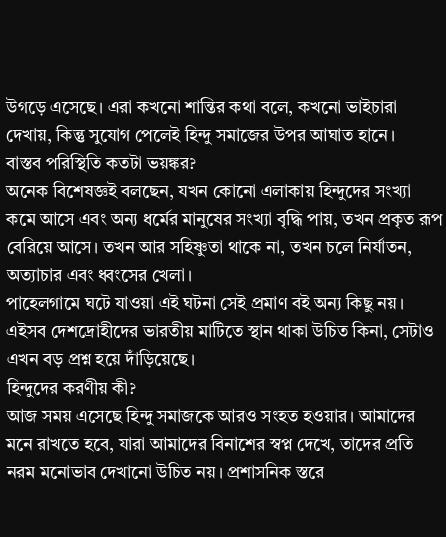উগড়ে এসেছে। এরা কখনো শান্তির কথা বলে, কখনো ভাইচারা দেখায়, কিন্তু সুযোগ পেলেই হিন্দু সমাজের উপর আঘাত হানে।
বাস্তব পরিস্থিতি কতটা ভয়ঙ্কর?
অনেক বিশেষজ্ঞই বলছেন, যখন কোনো এলাকায় হিন্দুদের সংখ্যা কমে আসে এবং অন্য ধর্মের মানুষের সংখ্যা বৃদ্ধি পায়, তখন প্রকৃত রূপ বেরিয়ে আসে। তখন আর সহিষ্ণুতা থাকে না, তখন চলে নির্যাতন, অত্যাচার এবং ধ্বংসের খেলা।
পাহেলগামে ঘটে যাওয়া এই ঘটনা সেই প্রমাণ বই অন্য কিছু নয়। এইসব দেশদ্রোহীদের ভারতীয় মাটিতে স্থান থাকা উচিত কিনা, সেটাও এখন বড় প্রশ্ন হয়ে দাঁড়িয়েছে।
হিন্দুদের করণীয় কী?
আজ সময় এসেছে হিন্দু সমাজকে আরও সংহত হওয়ার। আমাদের মনে রাখতে হবে, যারা আমাদের বিনাশের স্বপ্ন দেখে, তাদের প্রতি নরম মনোভাব দেখানো উচিত নয়। প্রশাসনিক স্তরে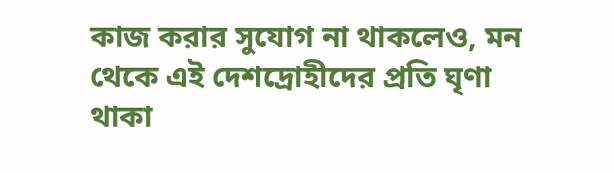কাজ করার সুযোগ না থাকলেও, মন থেকে এই দেশদ্রোহীদের প্রতি ঘৃণা থাকা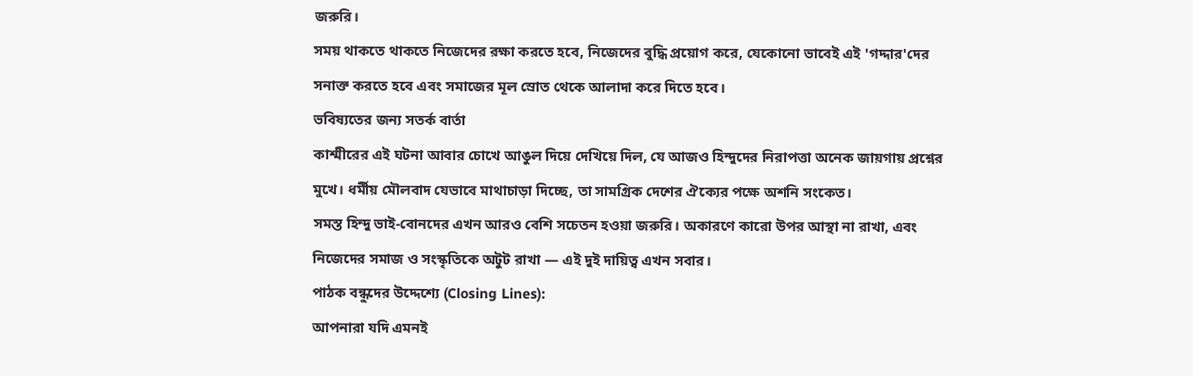জরুরি।
সময় থাকতে থাকতে নিজেদের রক্ষা করতে হবে, নিজেদের বুদ্ধি প্রয়োগ করে, যেকোনো ভাবেই এই 'গদ্দার'দের সনাক্ত করতে হবে এবং সমাজের মূল স্রোত থেকে আলাদা করে দিতে হবে।
ভবিষ্যতের জন্য সতর্ক বার্তা
কাশ্মীরের এই ঘটনা আবার চোখে আঙুল দিয়ে দেখিয়ে দিল, যে আজও হিন্দুদের নিরাপত্তা অনেক জায়গায় প্রশ্নের মুখে। ধর্মীয় মৌলবাদ যেভাবে মাথাচাড়া দিচ্ছে, তা সামগ্রিক দেশের ঐক্যের পক্ষে অশনি সংকেত।
সমস্ত হিন্দু ভাই-বোনদের এখন আরও বেশি সচেতন হওয়া জরুরি। অকারণে কারো উপর আস্থা না রাখা, এবং নিজেদের সমাজ ও সংস্কৃতিকে অটুট রাখা — এই দুই দায়িত্ব এখন সবার।
পাঠক বন্ধুদের উদ্দেশ্যে (Closing Lines):
আপনারা যদি এমনই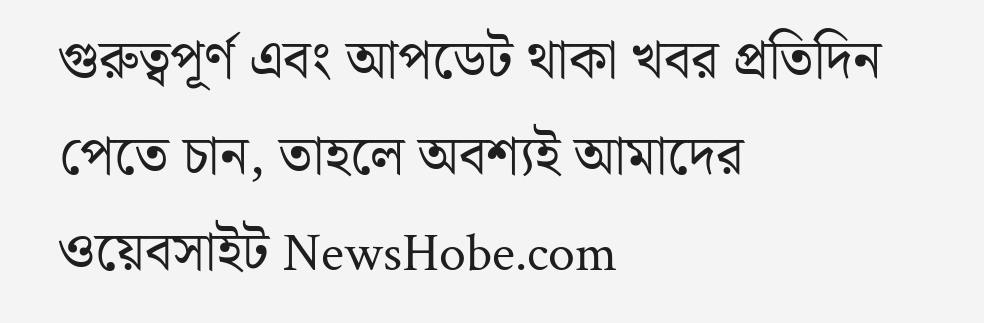গুরুত্বপূর্ণ এবং আপডেট থাকা খবর প্রতিদিন পেতে চান, তাহলে অবশ্যই আমাদের ওয়েবসাইট NewsHobe.com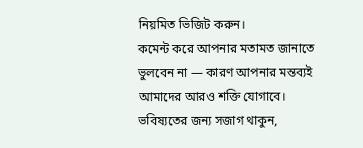নিয়মিত ভিজিট করুন।
কমেন্ট করে আপনার মতামত জানাতে ভুলবেন না — কারণ আপনার মন্তব্যই আমাদের আরও শক্তি যোগাবে।
ভবিষ্যতের জন্য সজাগ থাকুন,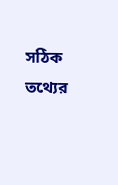সঠিক তথ্যের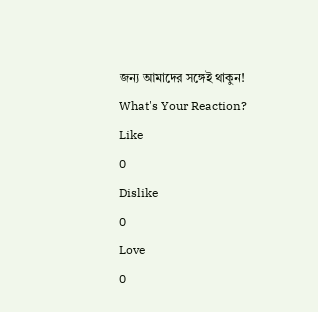জন্য আমাদের সঙ্গেই থাকুন!
What's Your Reaction?
Like
0
Dislike
0
Love
0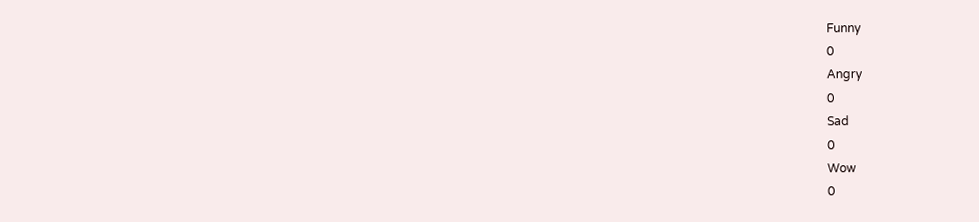Funny
0
Angry
0
Sad
0
Wow
0